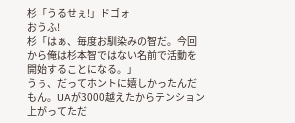杉「うるせぇ!」ドゴォ
おうふ!
杉「はぁ、毎度お馴染みの智だ。今回から俺は杉本智ではない名前で活動を開始することになる。」
うぅ、だってホントに嬉しかったんだもん。UAが3000越えたからテンション上がってただ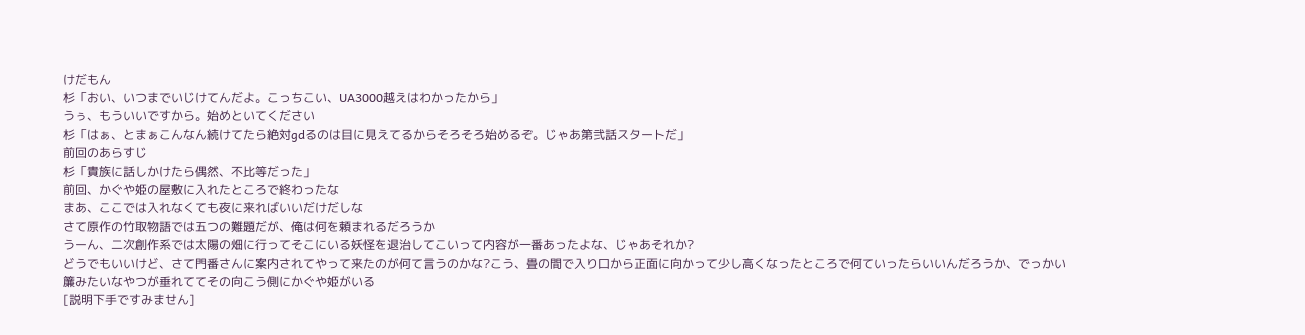けだもん
杉「おい、いつまでいじけてんだよ。こっちこい、UA3000越えはわかったから」
うぅ、もういいですから。始めといてください
杉「はぁ、とまぁこんなん続けてたら絶対gdるのは目に見えてるからそろそろ始めるぞ。じゃあ第弐話スタートだ」
前回のあらすじ
杉「貴族に話しかけたら偶然、不比等だった」
前回、かぐや姫の屋敷に入れたところで終わったな
まあ、ここでは入れなくても夜に来ればいいだけだしな
さて原作の竹取物語では五つの難題だが、俺は何を頼まれるだろうか
うーん、二次創作系では太陽の畑に行ってそこにいる妖怪を退治してこいって内容が一番あったよな、じゃあそれか?
どうでもいいけど、さて門番さんに案内されてやって来たのが何て言うのかな?こう、畳の間で入り口から正面に向かって少し高くなったところで何ていったらいいんだろうか、でっかい簾みたいなやつが垂れててその向こう側にかぐや姫がいる
[説明下手ですみません]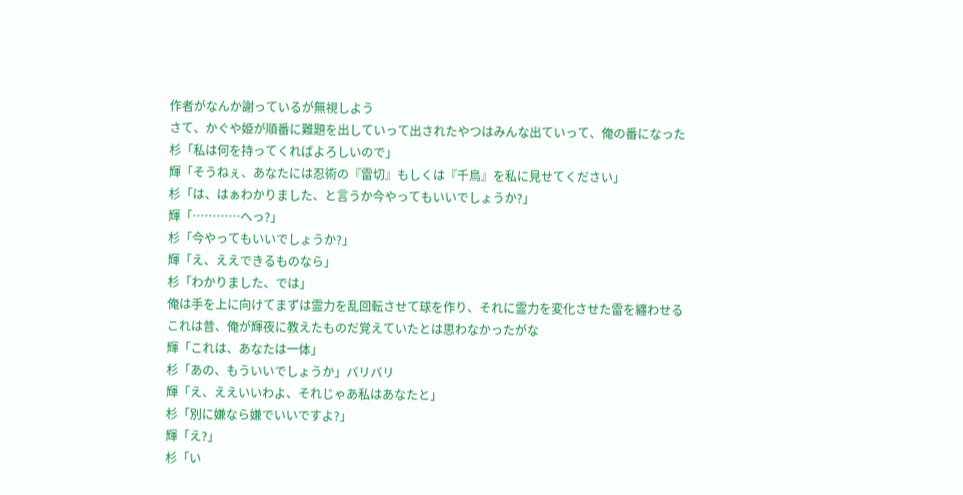作者がなんか謝っているが無視しよう
さて、かぐや姫が順番に難題を出していって出されたやつはみんな出ていって、俺の番になった
杉「私は何を持ってくればよろしいので」
輝「そうねぇ、あなたには忍術の『雷切』もしくは『千鳥』を私に見せてください」
杉「は、はぁわかりました、と言うか今やってもいいでしょうか?」
輝「…………へっ?」
杉「今やってもいいでしょうか?」
輝「え、ええできるものなら」
杉「わかりました、では」
俺は手を上に向けてまずは霊力を乱回転させて球を作り、それに霊力を変化させた雷を纏わせる
これは昔、俺が輝夜に教えたものだ覚えていたとは思わなかったがな
輝「これは、あなたは一体」
杉「あの、もういいでしょうか」バリバリ
輝「え、ええいいわよ、それじゃあ私はあなたと」
杉「別に嫌なら嫌でいいですよ?」
輝「え?」
杉「い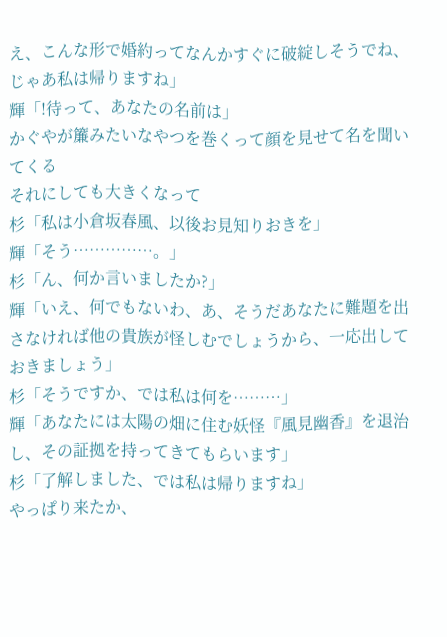え、こんな形で婚約ってなんかすぐに破綻しそうでね、じゃあ私は帰りますね」
輝「!待って、あなたの名前は」
かぐやが簾みたいなやつを巻くって顔を見せて名を聞いてくる
それにしても大きくなって
杉「私は小倉坂春風、以後お見知りおきを」
輝「そう……………。」
杉「ん、何か言いましたか?」
輝「いえ、何でもないわ、あ、そうだあなたに難題を出さなければ他の貴族が怪しむでしょうから、一応出しておきましょう」
杉「そうですか、では私は何を………」
輝「あなたには太陽の畑に住む妖怪『風見幽香』を退治し、その証拠を持ってきてもらいます」
杉「了解しました、では私は帰りますね」
やっぱり来たか、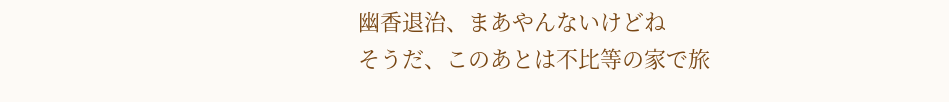幽香退治、まあやんないけどね
そうだ、このあとは不比等の家で旅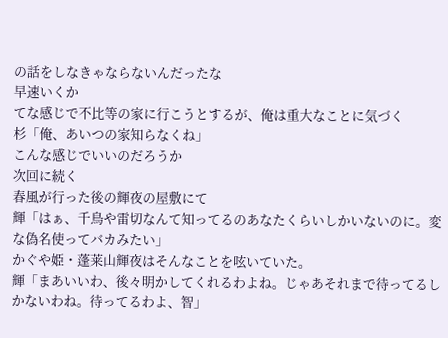の話をしなきゃならないんだったな
早速いくか
てな感じで不比等の家に行こうとするが、俺は重大なことに気づく
杉「俺、あいつの家知らなくね」
こんな感じでいいのだろうか
次回に続く
春風が行った後の輝夜の屋敷にて
輝「はぁ、千鳥や雷切なんて知ってるのあなたくらいしかいないのに。変な偽名使ってバカみたい」
かぐや姫・蓬莱山輝夜はそんなことを呟いていた。
輝「まあいいわ、後々明かしてくれるわよね。じゃあそれまで待ってるしかないわね。待ってるわよ、智」